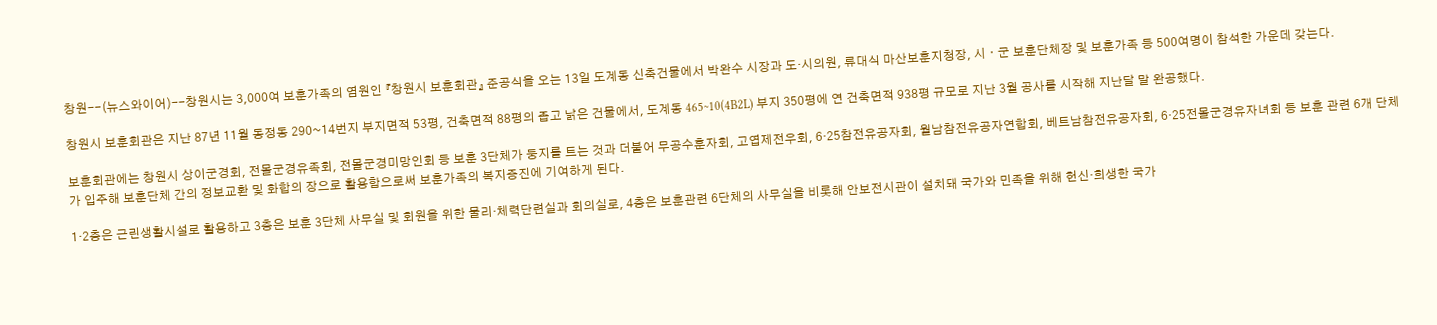창원--(뉴스와이어)--창원시는 3,000여 보훈가족의 염원인 『창원시 보훈회관』 준공식을 오는 13일 도계동 신축건물에서 박완수 시장과 도·시의원, 류대식 마산보훈지청장, 시ㆍ군 보훈단체장 및 보훈가족 등 500여명이 참석한 가운데 갖는다.

창원시 보훈회관은 지난 87년 11월 동정동 290~14번지 부지면적 53평, 건축면적 88평의 좁고 낡은 건물에서, 도계동 465~10(4B2L) 부지 350평에 연 건축면적 938평 규모로 지난 3월 공사를 시작해 지난달 말 완공했다.

보훈회관에는 창원시 상이군경회, 전몰군경유족회, 전몰군경미망인회 등 보훈 3단체가 둥지를 트는 것과 더불어 무공수훈자회, 고엽제전우회, 6·25참전유공자회, 월남참전유공자연합회, 베트남참전유공자회, 6·25전몰군경유자녀회 등 보훈 관련 6개 단체가 입주해 보훈단체 간의 정보교환 및 화합의 장으로 활용함으로써 보훈가족의 복지증진에 기여하게 된다.

1·2층은 근린생활시설로 활용하고 3층은 보훈 3단체 사무실 및 회원을 위한 물리·체력단련실과 회의실로, 4층은 보훈관련 6단체의 사무실을 비롯해 안보전시관이 설치돼 국가와 민족을 위해 헌신·희생한 국가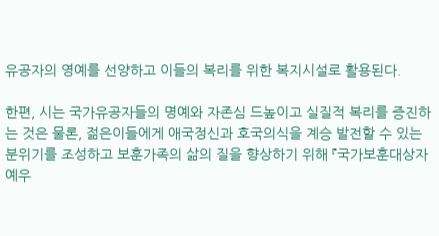유공자의 영예를 선양하고 이들의 복리를 위한 복지시설로 활용된다.

한편, 시는 국가유공자들의 명예와 자존심 드높이고 실질적 복리를 증진하는 것은 물론, 젊은이들에게 애국정신과 호국의식을 계승 발전할 수 있는 분위기를 조성하고 보훈가족의 삶의 질을 향상하기 위해 『국가보훈대상자 예우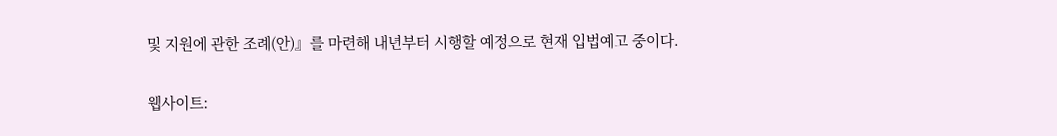및 지원에 관한 조례(안)』를 마련해 내년부터 시행할 예정으로 현재 입법예고 중이다.

웹사이트: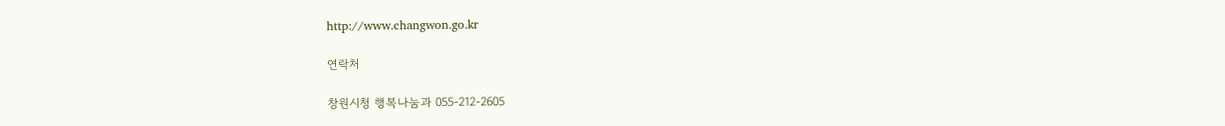http://www.changwon.go.kr

연락처

창원시청 행복나눔과 055-212-2605